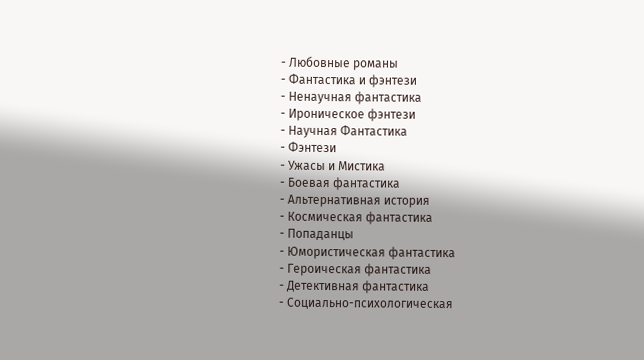- Любовные романы
- Фантастика и фэнтези
- Ненаучная фантастика
- Ироническое фэнтези
- Научная Фантастика
- Фэнтези
- Ужасы и Мистика
- Боевая фантастика
- Альтернативная история
- Космическая фантастика
- Попаданцы
- Юмористическая фантастика
- Героическая фантастика
- Детективная фантастика
- Социально-психологическая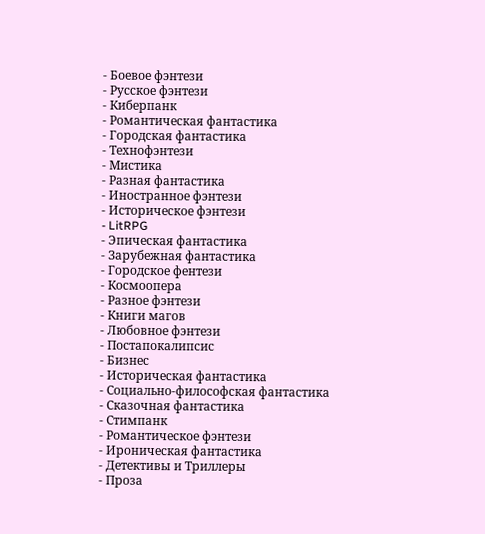- Боевое фэнтези
- Русское фэнтези
- Киберпанк
- Романтическая фантастика
- Городская фантастика
- Технофэнтези
- Мистика
- Разная фантастика
- Иностранное фэнтези
- Историческое фэнтези
- LitRPG
- Эпическая фантастика
- Зарубежная фантастика
- Городское фентези
- Космоопера
- Разное фэнтези
- Книги магов
- Любовное фэнтези
- Постапокалипсис
- Бизнес
- Историческая фантастика
- Социально-философская фантастика
- Сказочная фантастика
- Стимпанк
- Романтическое фэнтези
- Ироническая фантастика
- Детективы и Триллеры
- Проза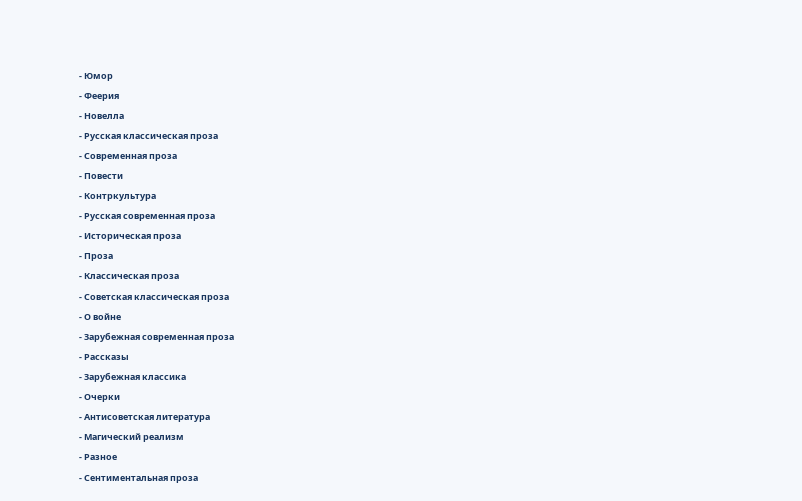- Юмор
- Феерия
- Новелла
- Русская классическая проза
- Современная проза
- Повести
- Контркультура
- Русская современная проза
- Историческая проза
- Проза
- Классическая проза
- Советская классическая проза
- О войне
- Зарубежная современная проза
- Рассказы
- Зарубежная классика
- Очерки
- Антисоветская литература
- Магический реализм
- Разное
- Сентиментальная проза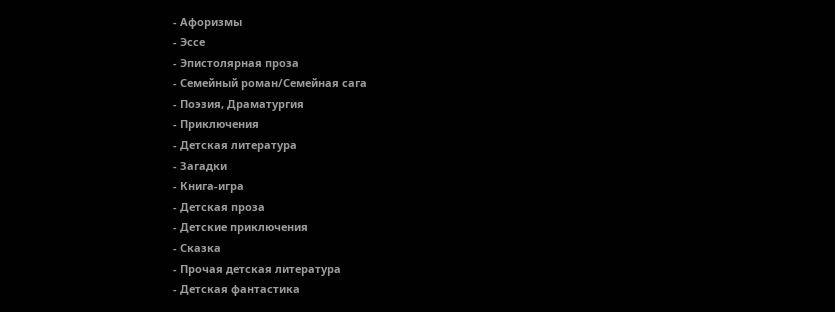- Афоризмы
- Эссе
- Эпистолярная проза
- Семейный роман/Семейная сага
- Поэзия, Драматургия
- Приключения
- Детская литература
- Загадки
- Книга-игра
- Детская проза
- Детские приключения
- Сказка
- Прочая детская литература
- Детская фантастика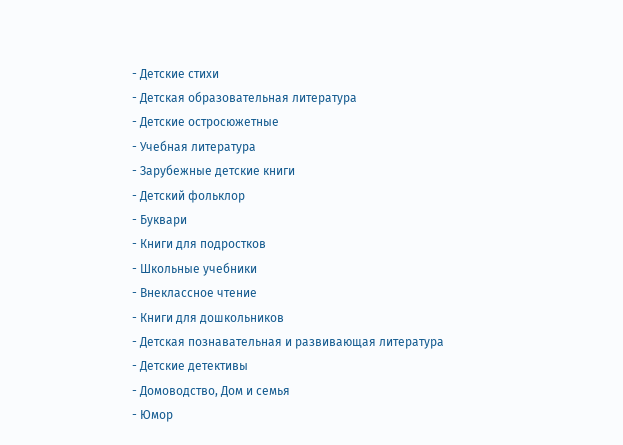- Детские стихи
- Детская образовательная литература
- Детские остросюжетные
- Учебная литература
- Зарубежные детские книги
- Детский фольклор
- Буквари
- Книги для подростков
- Школьные учебники
- Внеклассное чтение
- Книги для дошкольников
- Детская познавательная и развивающая литература
- Детские детективы
- Домоводство, Дом и семья
- Юмор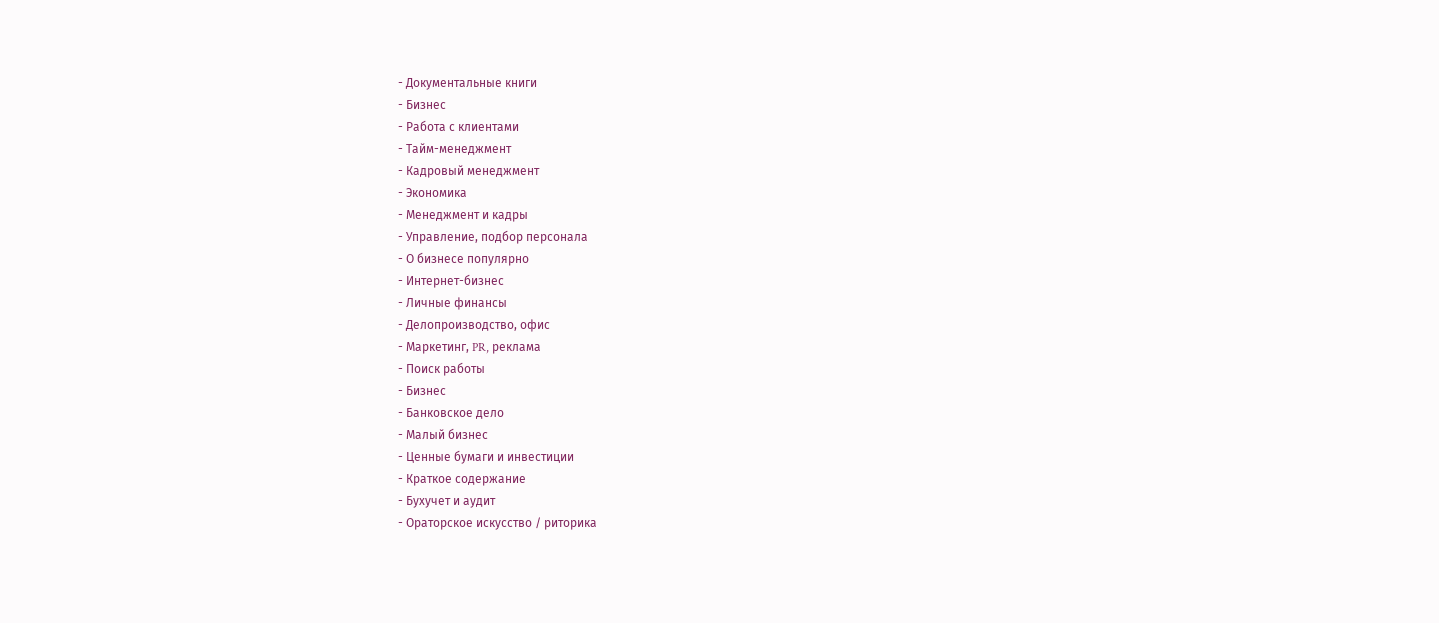- Документальные книги
- Бизнес
- Работа с клиентами
- Тайм-менеджмент
- Кадровый менеджмент
- Экономика
- Менеджмент и кадры
- Управление, подбор персонала
- О бизнесе популярно
- Интернет-бизнес
- Личные финансы
- Делопроизводство, офис
- Маркетинг, PR, реклама
- Поиск работы
- Бизнес
- Банковское дело
- Малый бизнес
- Ценные бумаги и инвестиции
- Краткое содержание
- Бухучет и аудит
- Ораторское искусство / риторика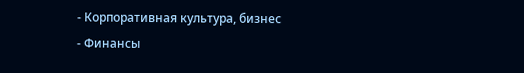- Корпоративная культура, бизнес
- Финансы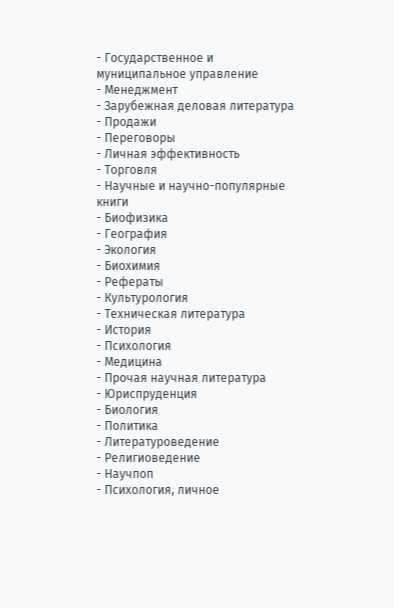- Государственное и муниципальное управление
- Менеджмент
- Зарубежная деловая литература
- Продажи
- Переговоры
- Личная эффективность
- Торговля
- Научные и научно-популярные книги
- Биофизика
- География
- Экология
- Биохимия
- Рефераты
- Культурология
- Техническая литература
- История
- Психология
- Медицина
- Прочая научная литература
- Юриспруденция
- Биология
- Политика
- Литературоведение
- Религиоведение
- Научпоп
- Психология, личное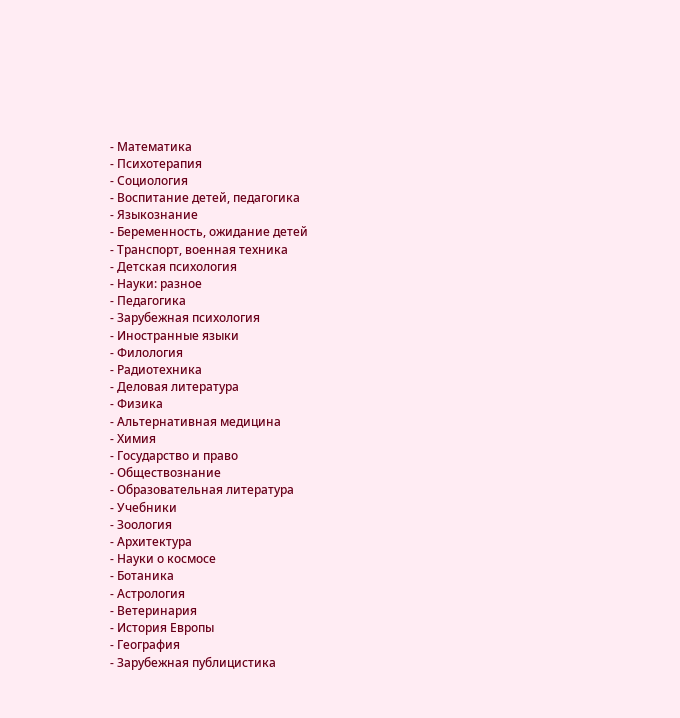- Математика
- Психотерапия
- Социология
- Воспитание детей, педагогика
- Языкознание
- Беременность, ожидание детей
- Транспорт, военная техника
- Детская психология
- Науки: разное
- Педагогика
- Зарубежная психология
- Иностранные языки
- Филология
- Радиотехника
- Деловая литература
- Физика
- Альтернативная медицина
- Химия
- Государство и право
- Обществознание
- Образовательная литература
- Учебники
- Зоология
- Архитектура
- Науки о космосе
- Ботаника
- Астрология
- Ветеринария
- История Европы
- География
- Зарубежная публицистика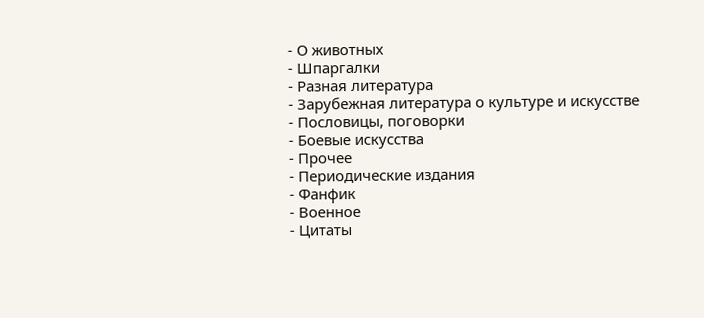- О животных
- Шпаргалки
- Разная литература
- Зарубежная литература о культуре и искусстве
- Пословицы, поговорки
- Боевые искусства
- Прочее
- Периодические издания
- Фанфик
- Военное
- Цитаты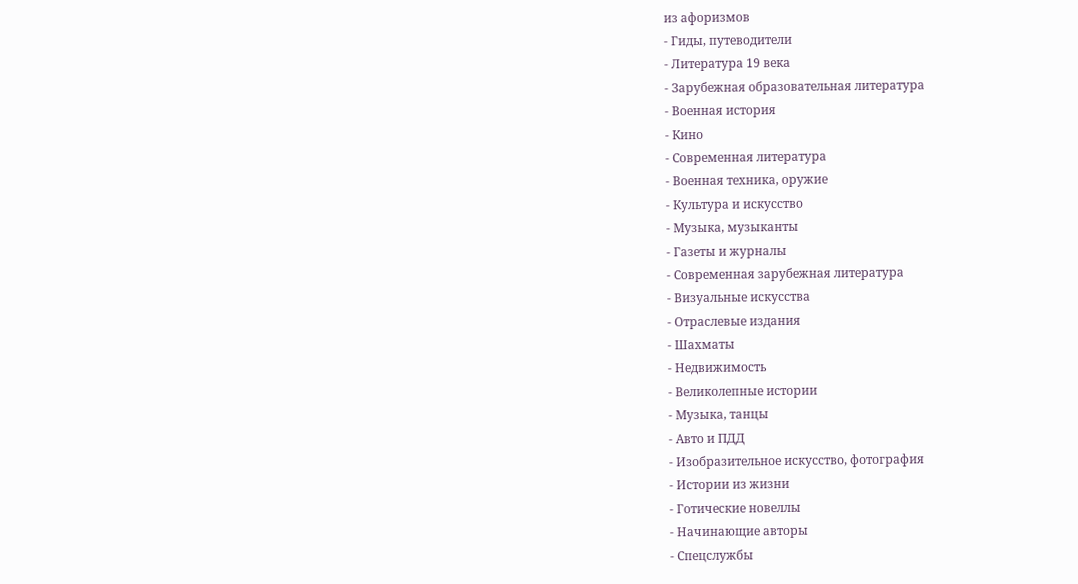из афоризмов
- Гиды, путеводители
- Литература 19 века
- Зарубежная образовательная литература
- Военная история
- Кино
- Современная литература
- Военная техника, оружие
- Культура и искусство
- Музыка, музыканты
- Газеты и журналы
- Современная зарубежная литература
- Визуальные искусства
- Отраслевые издания
- Шахматы
- Недвижимость
- Великолепные истории
- Музыка, танцы
- Авто и ПДД
- Изобразительное искусство, фотография
- Истории из жизни
- Готические новеллы
- Начинающие авторы
- Спецслужбы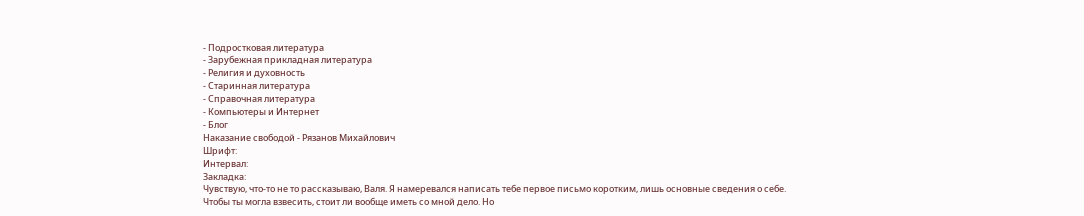- Подростковая литература
- Зарубежная прикладная литература
- Религия и духовность
- Старинная литература
- Справочная литература
- Компьютеры и Интернет
- Блог
Наказание свободой - Рязанов Михайлович
Шрифт:
Интервал:
Закладка:
Чувствую, что-то не то рассказываю, Валя. Я намеревался написать тебе первое письмо коротким, лишь основные сведения о себе. Чтобы ты могла взвесить, стоит ли вообще иметь со мной дело. Но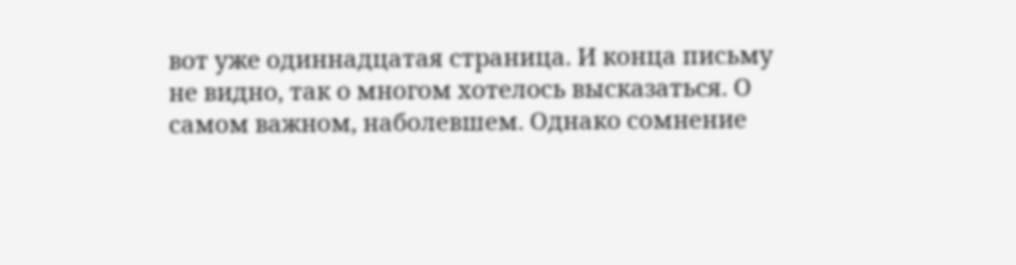вот уже одиннадцатая страница. И конца письму не видно, так о многом хотелось высказаться. О самом важном, наболевшем. Однако сомнение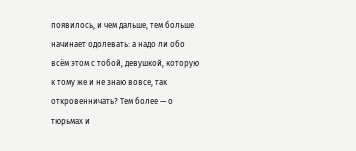появилось, и чем дальше, тем больше начинает одолевать: а надо ли обо всём этом с тобой, девушкой, которую к тому же и не знаю вовсе, так откровенничать? Тем более — о тюрьмах и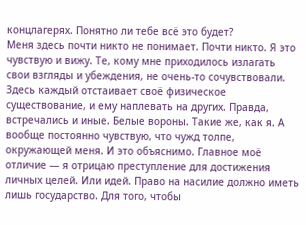концлагерях. Понятно ли тебе всё это будет?
Меня здесь почти никто не понимает. Почти никто. Я это чувствую и вижу. Те, кому мне приходилось излагать свои взгляды и убеждения, не очень-то сочувствовали. Здесь каждый отстаивает своё физическое существование, и ему наплевать на других. Правда, встречались и иные. Белые вороны. Такие же, как я. А вообще постоянно чувствую, что чужд толпе, окружающей меня. И это объяснимо. Главное моё отличие — я отрицаю преступление для достижения личных целей. Или идей. Право на насилие должно иметь лишь государство. Для того, чтобы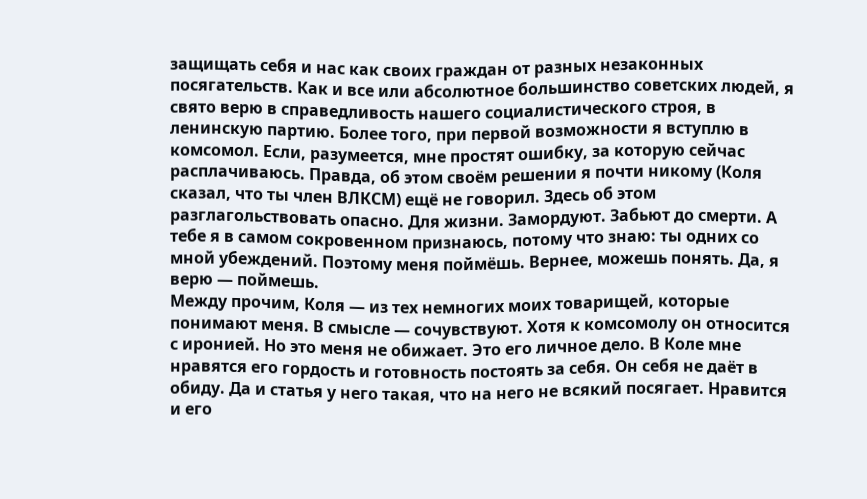защищать себя и нас как своих граждан от разных незаконных посягательств. Как и все или абсолютное большинство советских людей, я свято верю в справедливость нашего социалистического строя, в ленинскую партию. Более того, при первой возможности я вступлю в комсомол. Если, разумеется, мне простят ошибку, за которую сейчас расплачиваюсь. Правда, об этом своём решении я почти никому (Коля сказал, что ты член ВЛКСМ) ещё не говорил. Здесь об этом разглагольствовать опасно. Для жизни. Замордуют. Забьют до смерти. А тебе я в самом сокровенном признаюсь, потому что знаю: ты одних со мной убеждений. Поэтому меня поймёшь. Вернее, можешь понять. Да, я верю — поймешь.
Между прочим, Коля — из тех немногих моих товарищей, которые понимают меня. В смысле — сочувствуют. Хотя к комсомолу он относится с иронией. Но это меня не обижает. Это его личное дело. В Коле мне нравятся его гордость и готовность постоять за себя. Он себя не даёт в обиду. Да и статья у него такая, что на него не всякий посягает. Нравится и его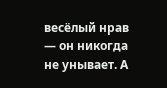весёлый нрав — он никогда не унывает. А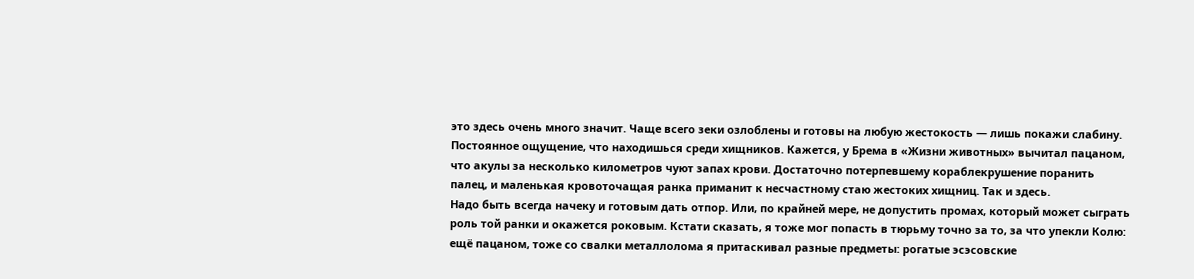это здесь очень много значит. Чаще всего зеки озлоблены и готовы на любую жестокость — лишь покажи слабину. Постоянное ощущение, что находишься среди хищников. Кажется, у Брема в «Жизни животных» вычитал пацаном, что акулы за несколько километров чуют запах крови. Достаточно потерпевшему кораблекрушение поранить палец, и маленькая кровоточащая ранка приманит к несчастному стаю жестоких хищниц. Так и здесь.
Надо быть всегда начеку и готовым дать отпор. Или, по крайней мере, не допустить промах, который может сыграть роль той ранки и окажется роковым. Кстати сказать, я тоже мог попасть в тюрьму точно за то, за что упекли Колю: ещё пацаном, тоже со свалки металлолома я притаскивал разные предметы: рогатые эсэсовские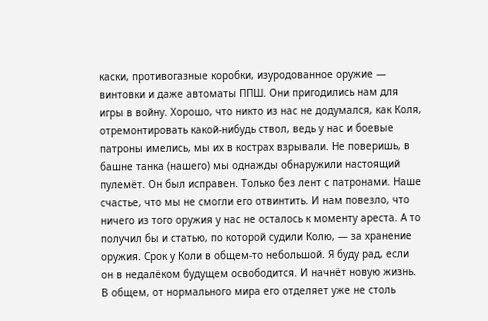каски, противогазные коробки, изуродованное оружие — винтовки и даже автоматы ППШ. Они пригодились нам для игры в войну. Хорошо, что никто из нас не додумался, как Коля, отремонтировать какой-нибудь ствол, ведь у нас и боевые патроны имелись, мы их в кострах взрывали. Не поверишь, в башне танка (нашего) мы однажды обнаружили настоящий пулемёт. Он был исправен. Только без лент с патронами. Наше счастье, что мы не смогли его отвинтить. И нам повезло, что ничего из того оружия у нас не осталось к моменту ареста. А то получил бы и статью, по которой судили Колю, — за хранение оружия. Срок у Коли в общем-то небольшой. Я буду рад, если он в недалёком будущем освободится. И начнёт новую жизнь.
В общем, от нормального мира его отделяет уже не столь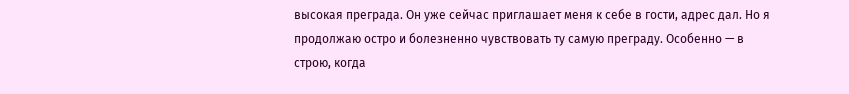высокая преграда. Он уже сейчас приглашает меня к себе в гости, адрес дал. Но я продолжаю остро и болезненно чувствовать ту самую преграду. Особенно — в строю, когда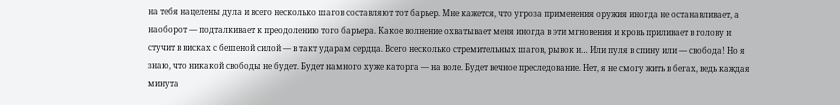на тебя нацелены дула и всего несколько шагов составляют тот барьер. Мне кажется, что угроза применения оружия иногда не останавливает, а наоборот — подталкивает к преодолению того барьера. Какое волнение охватывает меня иногда в эти мгновения и кровь приливает в голову и стучит в висках с бешеной силой — в такт ударам сердца. Всего несколько стремительных шагов, рывок и… Или пуля в спину или — свобода! Но я знаю, что никакой свободы не будет. Будет намного хуже каторга — на воле. Будет вечное преследование. Нет, я не смогу жить в бегах, ведь каждая минута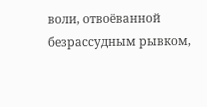воли, отвоёванной безрассудным рывком,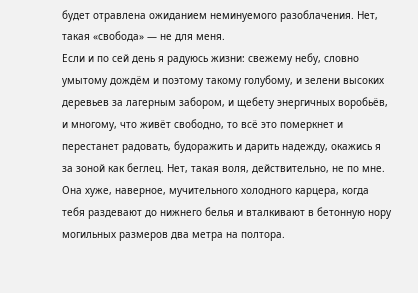будет отравлена ожиданием неминуемого разоблачения. Нет, такая «свобода» — не для меня.
Если и по сей день я радуюсь жизни: свежему небу, словно умытому дождём и поэтому такому голубому, и зелени высоких деревьев за лагерным забором, и щебету энергичных воробьёв, и многому, что живёт свободно, то всё это померкнет и перестанет радовать, будоражить и дарить надежду, окажись я за зоной как беглец. Нет, такая воля, действительно, не по мне. Она хуже, наверное, мучительного холодного карцера, когда тебя раздевают до нижнего белья и вталкивают в бетонную нору могильных размеров два метра на полтора.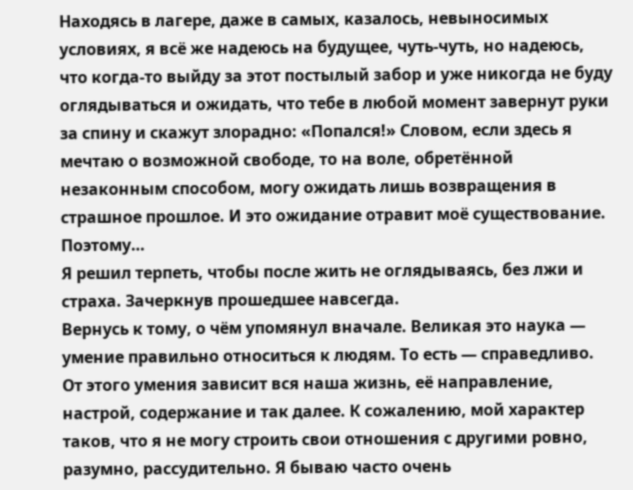Находясь в лагере, даже в самых, казалось, невыносимых условиях, я всё же надеюсь на будущее, чуть-чуть, но надеюсь, что когда-то выйду за этот постылый забор и уже никогда не буду оглядываться и ожидать, что тебе в любой момент завернут руки за спину и скажут злорадно: «Попался!» Словом, если здесь я мечтаю о возможной свободе, то на воле, обретённой незаконным способом, могу ожидать лишь возвращения в страшное прошлое. И это ожидание отравит моё существование. Поэтому…
Я решил терпеть, чтобы после жить не оглядываясь, без лжи и страха. Зачеркнув прошедшее навсегда.
Вернусь к тому, о чём упомянул вначале. Великая это наука — умение правильно относиться к людям. То есть — справедливо. От этого умения зависит вся наша жизнь, её направление, настрой, содержание и так далее. К сожалению, мой характер таков, что я не могу строить свои отношения с другими ровно, разумно, рассудительно. Я бываю часто очень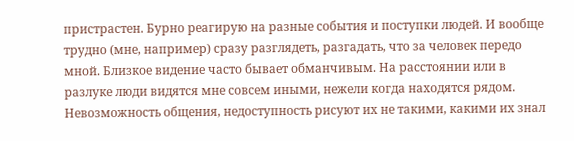пристрастен. Бурно реагирую на разные события и поступки людей. И вообще трудно (мне, например) сразу разглядеть, разгадать, что за человек передо мной. Близкое видение часто бывает обманчивым. На расстоянии или в разлуке люди видятся мне совсем иными, нежели когда находятся рядом. Невозможность общения, недоступность рисуют их не такими, какими их знал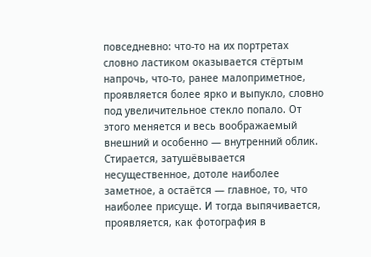повседневно: что-то на их портретах словно ластиком оказывается стёртым напрочь, что-то, ранее малоприметное, проявляется более ярко и выпукло, словно под увеличительное стекло попало. От этого меняется и весь воображаемый внешний и особенно — внутренний облик. Стирается, затушёвывается несущественное, дотоле наиболее заметное, а остаётся — главное, то, что наиболее присуще. И тогда выпячивается, проявляется, как фотография в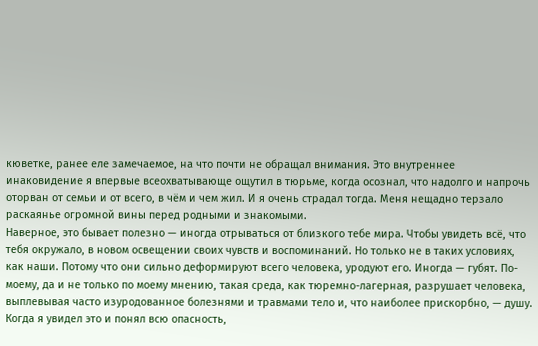кюветке, ранее еле замечаемое, на что почти не обращал внимания. Это внутреннее инаковидение я впервые всеохватывающе ощутил в тюрьме, когда осознал, что надолго и напрочь оторван от семьи и от всего, в чём и чем жил. И я очень страдал тогда. Меня нещадно терзало раскаянье огромной вины перед родными и знакомыми.
Наверное, это бывает полезно — иногда отрываться от близкого тебе мира. Чтобы увидеть всё, что тебя окружало, в новом освещении своих чувств и воспоминаний. Но только не в таких условиях, как наши. Потому что они сильно деформируют всего человека, уродуют его. Иногда — губят. По-моему, да и не только по моему мнению, такая среда, как тюремно-лагерная, разрушает человека, выплевывая часто изуродованное болезнями и травмами тело и, что наиболее прискорбно, — душу. Когда я увидел это и понял всю опасность,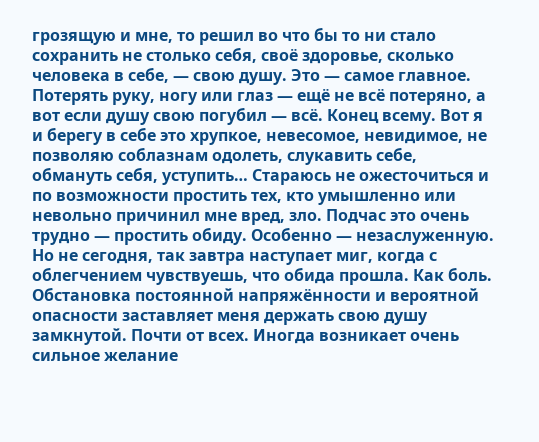грозящую и мне, то решил во что бы то ни стало сохранить не столько себя, своё здоровье, сколько человека в себе, — свою душу. Это — самое главное.
Потерять руку, ногу или глаз — ещё не всё потеряно, а вот если душу свою погубил — всё. Конец всему. Вот я и берегу в себе это хрупкое, невесомое, невидимое, не позволяю соблазнам одолеть, слукавить себе, обмануть себя, уступить… Стараюсь не ожесточиться и по возможности простить тех, кто умышленно или невольно причинил мне вред, зло. Подчас это очень трудно — простить обиду. Особенно — незаслуженную. Но не сегодня, так завтра наступает миг, когда с облегчением чувствуешь, что обида прошла. Как боль.
Обстановка постоянной напряжённости и вероятной опасности заставляет меня держать свою душу замкнутой. Почти от всех. Иногда возникает очень сильное желание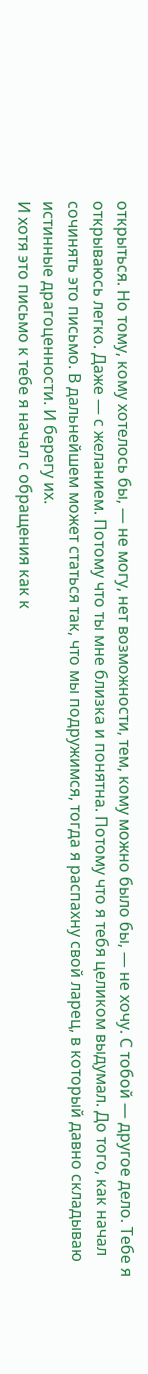открыться. Но тому, кому хотелось бы, — не могу, нет возможности, тем, кому можно было бы, — не хочу. С тобой — другое дело. Тебе я открываюсь легко. Даже — с желанием. Потому что ты мне близка и понятна. Потому что я тебя целиком выдумал. До того, как начал сочинять это письмо. В дальнейшем может статься так, что мы подружимся, тогда я распахну свой ларец, в который давно складываю истинные драгоценности. И берегу их.
И хотя это письмо к тебе я начал с обращения как к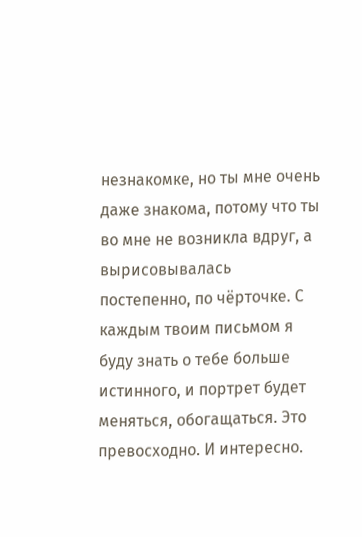незнакомке, но ты мне очень даже знакома, потому что ты во мне не возникла вдруг, а вырисовывалась постепенно, по чёрточке. С каждым твоим письмом я буду знать о тебе больше истинного, и портрет будет меняться, обогащаться. Это превосходно. И интересно.